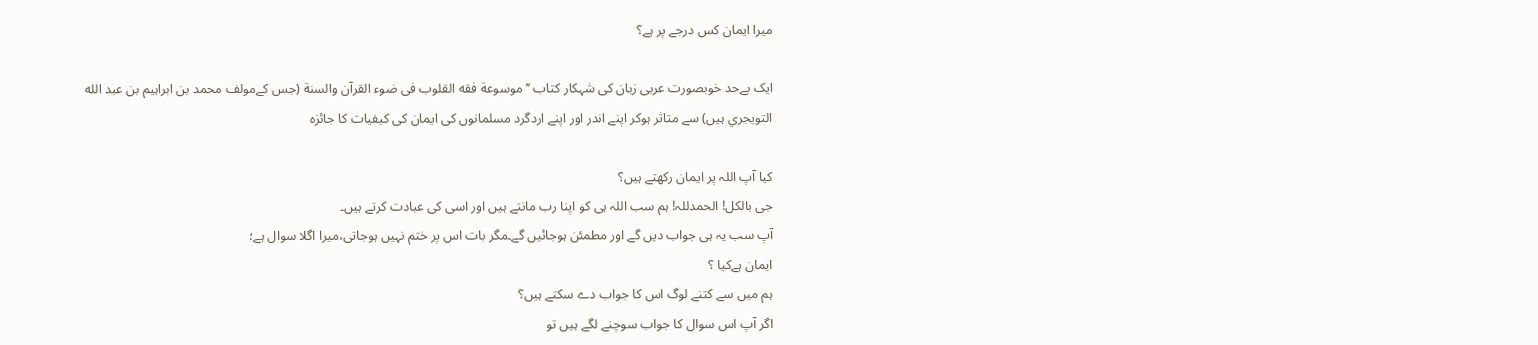میرا ایمان کس درجے پر ہے؟

ایک بےحد خوبصورت عربی زبان کی شہکار کتاب ’’ موسوعة فقه القلوب فى ضوء القرآن والسنة (جس کےمولف محمد بن ابراہیم بن عبد الله التويجري ہیں) سے متاثر ہوکر اپنے اندر اور اپنے اردگرد مسلمانوں کی ایمان کی کیفیات کا جائزہ

کیا آپ اللہ پر ایمان رکھتے ہیں؟
جی بالکل! الحمدللہ! ہم سب اللہ ہی کو اپنا رب مانتے ہیں اور اسی کی عبادت کرتے ہیں۔
آپ سب یہ ہی جواب دیں گے اور مطمئن ہوجائیں گے۔مگر بات اس پر ختم نہیں ہوجاتی،میرا اگلا سوال ہے؛
ایمان ہےکیا ؟
ہم میں سے کتنے لوگ اس کا جواب دے سکتے ہیں؟
اگر آپ اس سوال کا جواب سوچنے لگے ہیں تو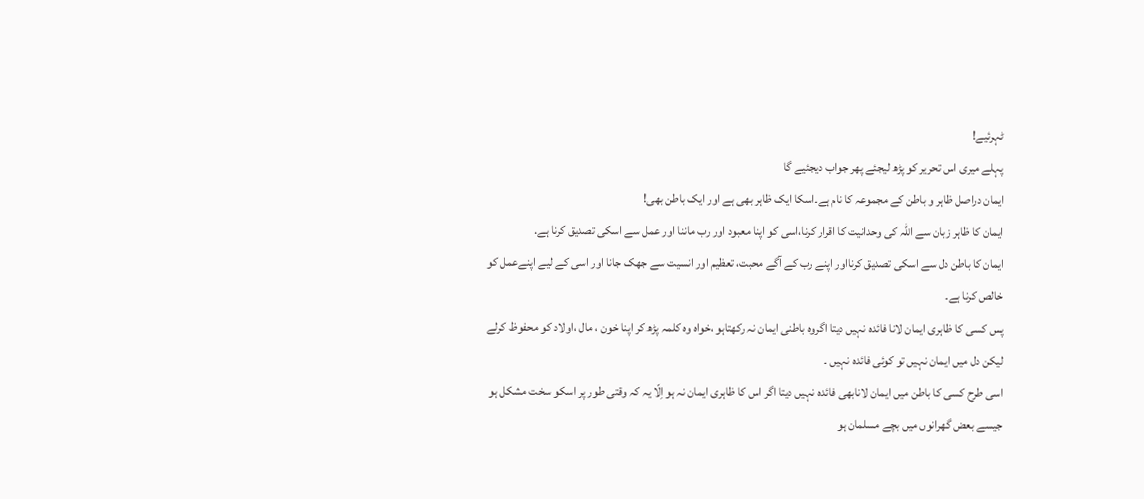ٹہرئیے!
پہلے میری اس تحریر کو پڑھ لیجئے پھر جواب دیجئیے گا
ایمان دراصل ظاہر و باطن کے مجموعہ کا نام ہے۔اسکا ایک ظاہر بھی ہے اور ایک باطن بھی!
ایمان کا ظاہر زبان سے اللہ کی وحدانیت کا اقرار کرنا،اسی کو اپنا معبود اور رب ماننا اور عمل سے اسکی تصدیق کرنا ہے.
ایمان کا باطن دل سے اسکی تصدیق کرنااور اپنے رب کے آگے محبت، تعظیم اور انسیت سے جھک جانا اور اسی کے لیے اپنےعمل کو خالص کرنا ہے۔
پس کسی کا ظاہری ایمان لانا فائدہ نہیں دیتا اگروہ باطنی ایمان نہ رکھتاہو ،خواہ وہ کلمہ پڑھ کر اپنا خون ، مال ،اولاد کو محفوظ کرلے لیکن دل میں ایمان نہیں تو کوئی فائدہ نہیں ۔
اسی طرح کسی کا باطن میں ایمان لانابھی فائدہ نہیں دیتا اگر اس کا ظاہری ایمان نہ ہو اِلّا یہ کہ وقتی طور پر اسکو سخت مشکل ہو جیسے بعض گھرانوں میں بچے مسلمان ہو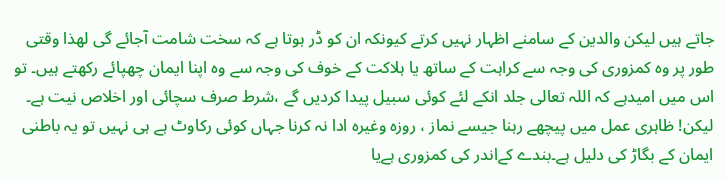جاتے ہیں لیکن والدین کے سامنے اظہار نہیں کرتے کیونکہ ان کو ڈر ہوتا ہے کہ سخت شامت آجائے گی لھذا وقتی طور پر وہ کمزوری کی وجہ سے کراہت کے ساتھ یا ہلاکت کے خوف کی وجہ سے وہ اپنا ایمان چھپائے رکھتے ہیں۔ تو اس میں امیدہے کہ اللہ تعالی جلد انکے لئے کوئی سبیل پیدا کردیں گے ،شرط صرف سچائی اور اخلاص نیت ہے۔
لیکن! ظاہری عمل میں پیچھے رہنا جیسے نماز ، روزہ وغیرہ ادا نہ کرنا جہاں کوئی رکاوٹ ہے ہی نہیں تو یہ باطنی ایمان کے بگاڑ کی دلیل ہے۔بندے کےاندر کی کمزوری ہےیا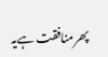پھرمنافقت ہےیہ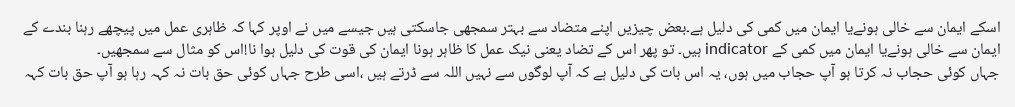اسکے ایمان سے خالی ہونےیا ایمان میں کمی کی دلیل ہے۔بعض چیزیں اپنے متضاد سے بہتر سمجھی جاسکتی ہیں جیسے میں نے اوپر کہا کہ ظاہری عمل میں پیچھے رہنا بندے کے ایمان سے خالی ہونےیا ایمان میں کمی کے indicator ہیں۔ تو پھر اس کے تضاد یعنی نیک عمل کا ظاہر ہونا ایمان کی قوت کی دلیل ہوا نا!اس کو مثال سے سمجھیں۔
جہاں کوئی حجاب نہ کرتا ہو آپ حجاب میں ہوں، یہ اس بات کی دلیل ہے کہ آپ لوگوں سے نہیں اللہ سے ڈرتے ہیں ،اسی طرح جہاں کوئی حق بات نہ کہہ رہا ہو آپ حق بات کہہ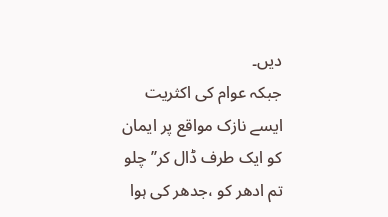دیں۔
جبکہ عوام کی اکثریت ایسے نازک مواقع پر ایمان کو ایک طرف ڈال کر’’ چلو تم ادھر کو ،جدھر کی ہوا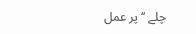چلے ‘‘ پر عمل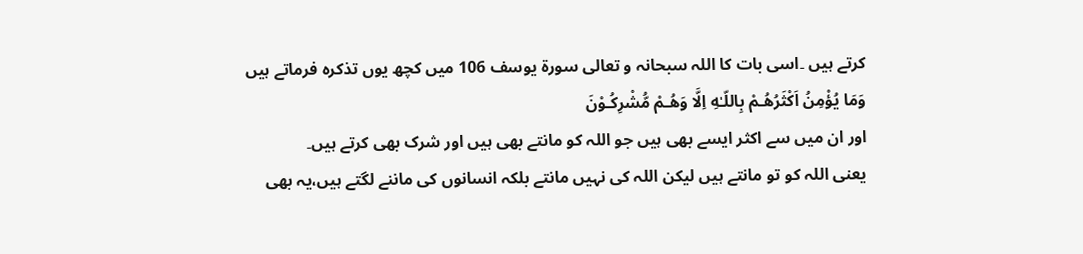کرتے ہیں ۔اسی بات کا اللہ سبحانہ و تعالی سورۃ یوسف 106 میں کچھ یوں تذکرہ فرماتے ہیں
وَمَا يُؤْمِنُ اَكْثَرُهُـمْ بِاللّـٰهِ اِلَّا وَهُـمْ مُّشْرِكُـوْنَ
اور ان میں سے اکثر ایسے بھی ہیں جو اللہ کو مانتے بھی ہیں اور شرک بھی کرتے ہیں۔
یعنی اللہ کو تو مانتے ہیں لیکن اللہ کی نہیں مانتے بلکہ انسانوں کی ماننے لگتے ہیں،یہ بھی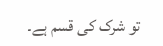تو شرک کی قسم ہے۔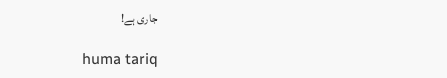جاری ہے!

huma tariq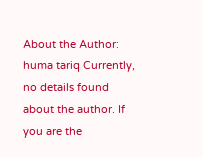About the Author: huma tariq Currently, no details found about the author. If you are the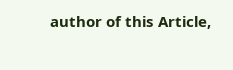author of this Article,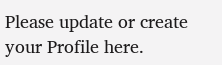Please update or create your Profile here.